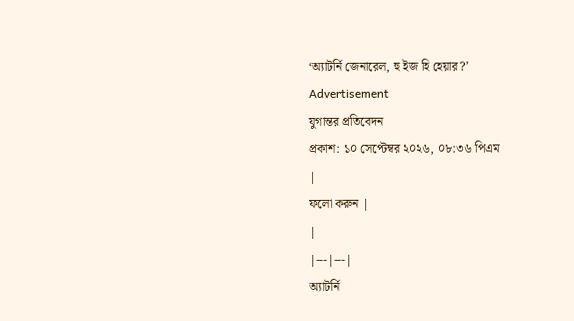‘অ্যাটর্নি জেনারেল, হু ইজ হি হেয়ার?’
Advertisement
যুগান্তর প্রতিবেদন
প্রকাশ: ১০ সেপ্টেম্বর ২০২৬, ০৮:৩৬ পিএম
|
ফলো করুন |
|
|---|---|
অ্যাটর্নি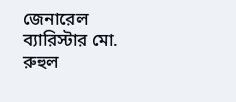জেনারেল ব্যারিস্টার মো. রুহুল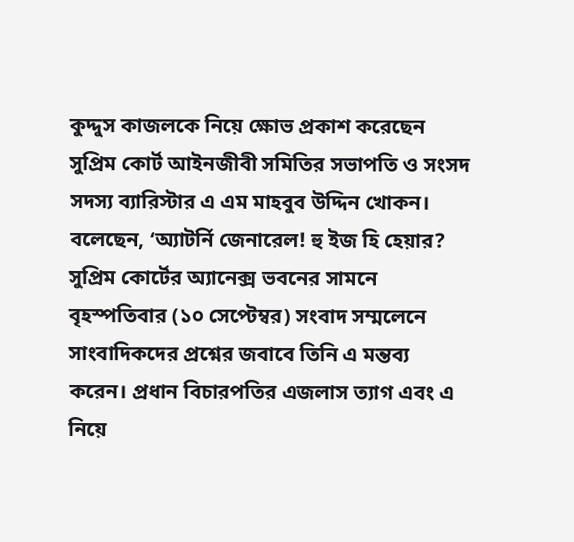কুদ্দুস কাজলকে নিয়ে ক্ষোভ প্রকাশ করেছেন সুপ্রিম কোর্ট আইনজীবী সমিতির সভাপতি ও সংসদ সদস্য ব্যারিস্টার এ এম মাহবুব উদ্দিন খোকন। বলেছেন, ‘অ্যাটর্নি জেনারেল! হু ইজ হি হেয়ার?
সুপ্রিম কোর্টের অ্যানেক্স ভবনের সামনে বৃহস্পতিবার (১০ সেপ্টেম্বর) সংবাদ সম্মলেনে সাংবাদিকদের প্রশ্নের জবাবে তিনি এ মন্তব্য করেন। প্রধান বিচারপতির এজলাস ত্যাগ এবং এ নিয়ে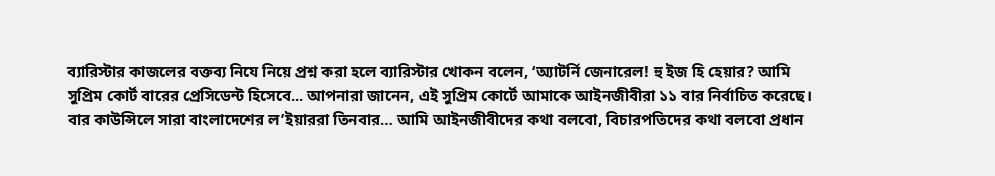ব্যারিস্টার কাজলের বক্তব্য নিযে নিয়ে প্রশ্ন করা হলে ব্যারিস্টার খোকন বলেন, ‘অ্যাটর্নি জেনারেল! হু ইজ হি হেয়ার? আমি সুপ্রিম কোর্ট বারের প্রেসিডেন্ট হিসেবে... আপনারা জানেন, এই সুপ্রিম কোর্টে আমাকে আইনজীবীরা ১১ বার নির্বাচিত করেছে। বার কাউন্সিলে সারা বাংলাদেশের ল’ইয়াররা তিনবার… আমি আইনজীবীদের কথা বলবো, বিচারপতিদের কথা বলবো প্রধান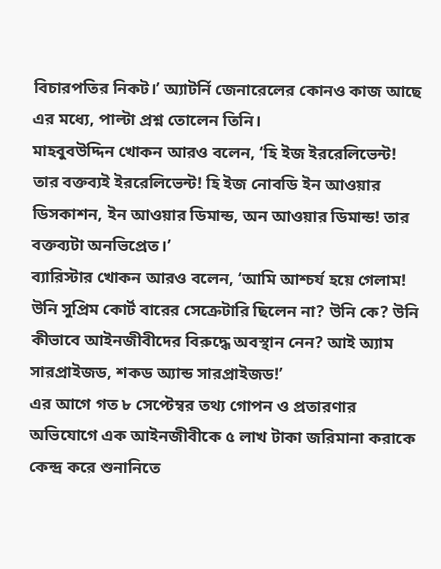বিচারপতির নিকট।’ অ্যাটর্নি জেনারেলের কোনও কাজ আছে এর মধ্যে, পাল্টা প্রশ্ন তোলেন তিনি।
মাহবুবউদ্দিন খোকন আরও বলেন, ‘হি ইজ ইররেলিভেন্ট! তার বক্তব্যই ইররেলিভেন্ট! হি ইজ নোবডি ইন আওয়ার ডিসকাশন, ইন আওয়ার ডিমান্ড, অন আওয়ার ডিমান্ড! তার বক্তব্যটা অনভিপ্রেত।’
ব্যারিস্টার খোকন আরও বলেন, ‘আমি আশ্চর্য হয়ে গেলাম! উনি সুপ্রিম কোর্ট বারের সেক্রেটারি ছিলেন না? উনি কে? উনি কীভাবে আইনজীবীদের বিরুদ্ধে অবস্থান নেন? আই অ্যাম সারপ্রাইজড, শকড অ্যান্ড সারপ্রাইজড!’
এর আগে গত ৮ সেপ্টেম্বর তথ্য গোপন ও প্রতারণার অভিযোগে এক আইনজীবীকে ৫ লাখ টাকা জরিমানা করাকে কেন্দ্র করে শুনানিতে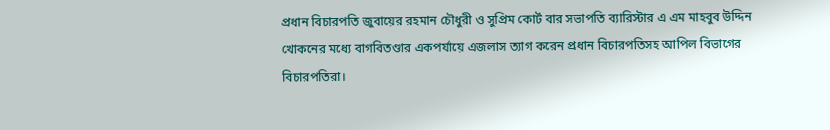প্রধান বিচারপতি জুবায়ের রহমান চৌধুরী ও সুপ্রিম কোর্ট বার সভাপতি ব্যারিস্টার এ এম মাহবুব উদ্দিন খোকনের মধ্যে বাগবিতণ্ডার একপর্যায়ে এজলাস ত্যাগ করেন প্রধান বিচারপতিসহ আপিল বিভাগের বিচারপতিরা।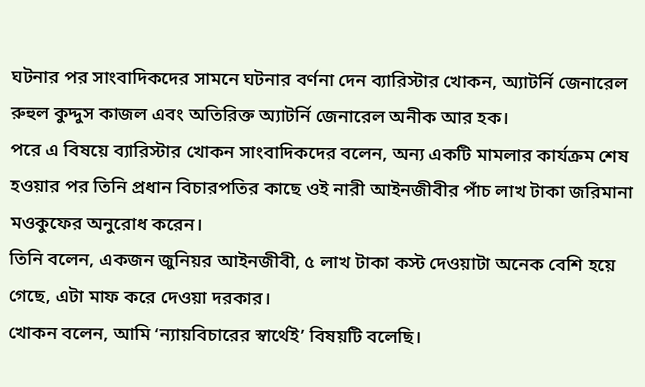ঘটনার পর সাংবাদিকদের সামনে ঘটনার বর্ণনা দেন ব্যারিস্টার খোকন, অ্যাটর্নি জেনারেল রুহুল কুদ্দুস কাজল এবং অতিরিক্ত অ্যাটর্নি জেনারেল অনীক আর হক।
পরে এ বিষয়ে ব্যারিস্টার খোকন সাংবাদিকদের বলেন, অন্য একটি মামলার কার্যক্রম শেষ হওয়ার পর তিনি প্রধান বিচারপতির কাছে ওই নারী আইনজীবীর পাঁচ লাখ টাকা জরিমানা মওকুফের অনুরোধ করেন।
তিনি বলেন, একজন জুনিয়র আইনজীবী, ৫ লাখ টাকা কস্ট দেওয়াটা অনেক বেশি হয়ে গেছে, এটা মাফ করে দেওয়া দরকার।
খোকন বলেন, আমি ‘ন্যায়বিচারের স্বার্থেই’ বিষয়টি বলেছি।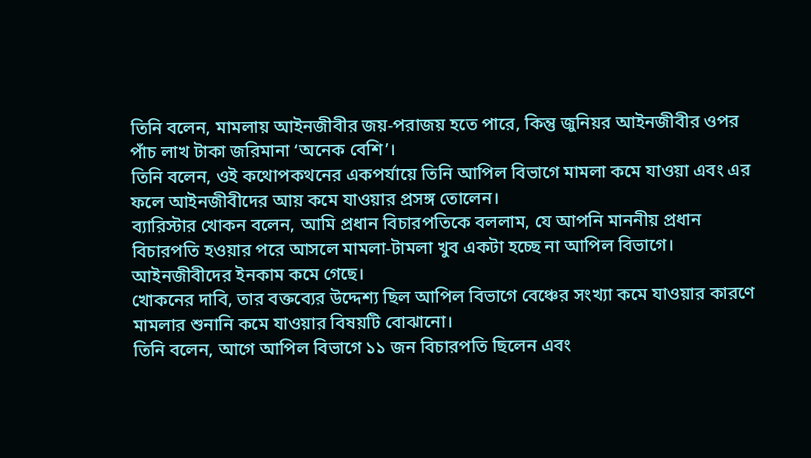তিনি বলেন, মামলায় আইনজীবীর জয়-পরাজয় হতে পারে, কিন্তু জুনিয়র আইনজীবীর ওপর পাঁচ লাখ টাকা জরিমানা ‘অনেক বেশি’।
তিনি বলেন, ওই কথোপকথনের একপর্যায়ে তিনি আপিল বিভাগে মামলা কমে যাওয়া এবং এর ফলে আইনজীবীদের আয় কমে যাওয়ার প্রসঙ্গ তোলেন।
ব্যারিস্টার খোকন বলেন, আমি প্রধান বিচারপতিকে বললাম, যে আপনি মাননীয় প্রধান বিচারপতি হওয়ার পরে আসলে মামলা-টামলা খুব একটা হচ্ছে না আপিল বিভাগে। আইনজীবীদের ইনকাম কমে গেছে।
খোকনের দাবি, তার বক্তব্যের উদ্দেশ্য ছিল আপিল বিভাগে বেঞ্চের সংখ্যা কমে যাওয়ার কারণে মামলার শুনানি কমে যাওয়ার বিষয়টি বোঝানো।
তিনি বলেন, আগে আপিল বিভাগে ১১ জন বিচারপতি ছিলেন এবং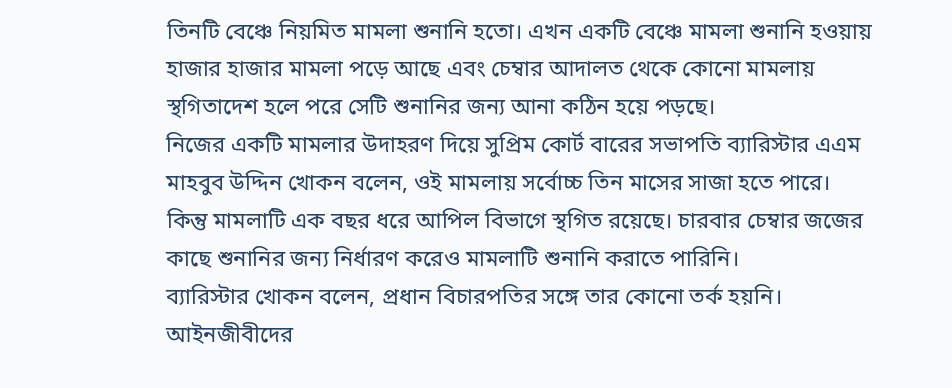তিনটি বেঞ্চে নিয়মিত মামলা শুনানি হতো। এখন একটি বেঞ্চে মামলা শুনানি হওয়ায় হাজার হাজার মামলা পড়ে আছে এবং চেম্বার আদালত থেকে কোনো মামলায় স্থগিতাদেশ হলে পরে সেটি শুনানির জন্য আনা কঠিন হয়ে পড়ছে।
নিজের একটি মামলার উদাহরণ দিয়ে সুপ্রিম কোর্ট বারের সভাপতি ব্যারিস্টার এএম মাহবুব উদ্দিন খোকন বলেন, ওই মামলায় সর্বোচ্চ তিন মাসের সাজা হতে পারে। কিন্তু মামলাটি এক বছর ধরে আপিল বিভাগে স্থগিত রয়েছে। চারবার চেম্বার জজের কাছে শুনানির জন্য নির্ধারণ করেও মামলাটি শুনানি করাতে পারিনি।
ব্যারিস্টার খোকন বলেন, প্রধান বিচারপতির সঙ্গে তার কোনো তর্ক হয়নি। আইনজীবীদের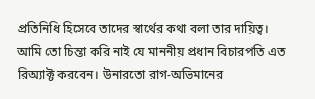প্রতিনিধি হিসেবে তাদের স্বার্থের কথা বলা তার দায়িত্ব। আমি তো চিন্তা করি নাই যে মাননীয় প্রধান বিচারপতি এত রিঅ্যাক্ট করবেন। উনারতো রাগ-অভিমানের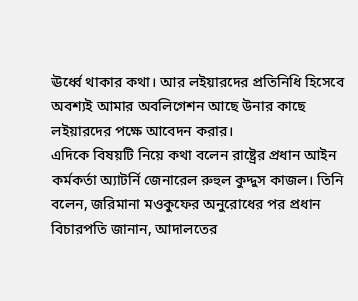ঊর্ধ্বে থাকার কথা। আর লইয়ারদের প্রতিনিধি হিসেবে অবশ্যই আমার অবলিগেশন আছে উনার কাছে লইয়ারদের পক্ষে আবেদন করার।
এদিকে বিষয়টি নিয়ে কথা বলেন রাষ্ট্রের প্রধান আইন কর্মকর্তা অ্যাটর্নি জেনারেল রুহুল কুদ্দুস কাজল। তিনি বলেন, জরিমানা মওকুফের অনুরোধের পর প্রধান বিচারপতি জানান, আদালতের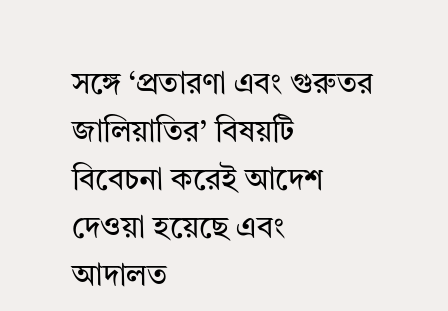সঙ্গে ‘প্রতারণা এবং গুরুতর জালিয়াতির’ বিষয়টি বিবেচনা করেই আদেশ দেওয়া হয়েছে এবং আদালত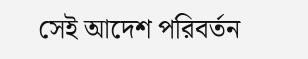সেই আদেশ পরিবর্তন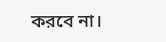করবে না।